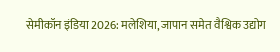सेमीकॉन इंडिया 2026: मलेशिया, जापान समेत वैश्विक उद्योग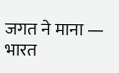जगत ने माना — भारत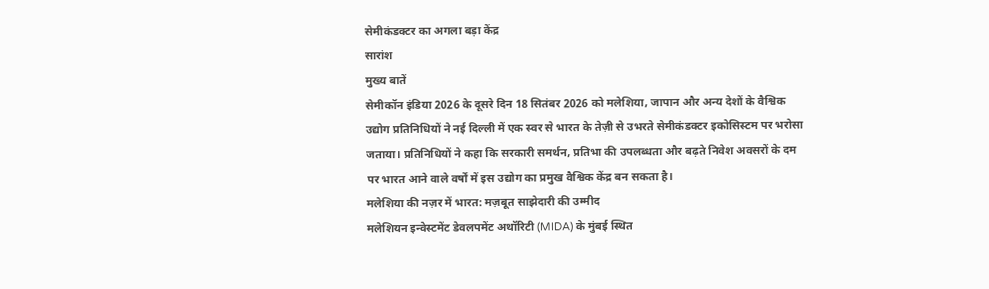सेमीकंडक्टर का अगला बड़ा केंद्र
सारांश
मुख्य बातें
सेमीकॉन इंडिया 2026 के दूसरे दिन 18 सितंबर 2026 को मलेशिया, जापान और अन्य देशों के वैश्विक उद्योग प्रतिनिधियों ने नई दिल्ली में एक स्वर से भारत के तेज़ी से उभरते सेमीकंडक्टर इकोसिस्टम पर भरोसा जताया। प्रतिनिधियों ने कहा कि सरकारी समर्थन, प्रतिभा की उपलब्धता और बढ़ते निवेश अवसरों के दम पर भारत आने वाले वर्षों में इस उद्योग का प्रमुख वैश्विक केंद्र बन सकता है।
मलेशिया की नज़र में भारत: मज़बूत साझेदारी की उम्मीद
मलेशियन इन्वेस्टमेंट डेवलपमेंट अथॉरिटी (MIDA) के मुंबई स्थित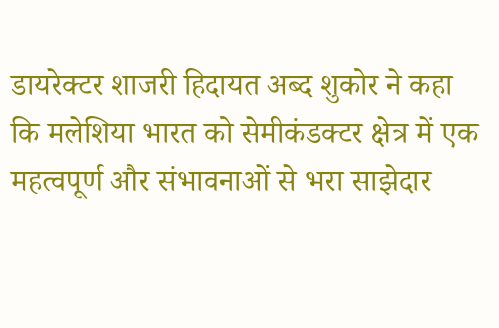डायरेक्टर शाजरी हिदायत अब्द शुकोर ने कहा कि मलेशिया भारत को सेमीकंडक्टर क्षेत्र में एक महत्वपूर्ण और संभावनाओं से भरा साझेदार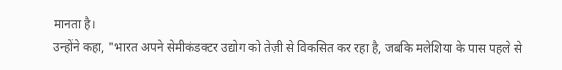मानता है।
उन्होंने कहा, "भारत अपने सेमीकंडक्टर उद्योग को तेज़ी से विकसित कर रहा है, जबकि मलेशिया के पास पहले से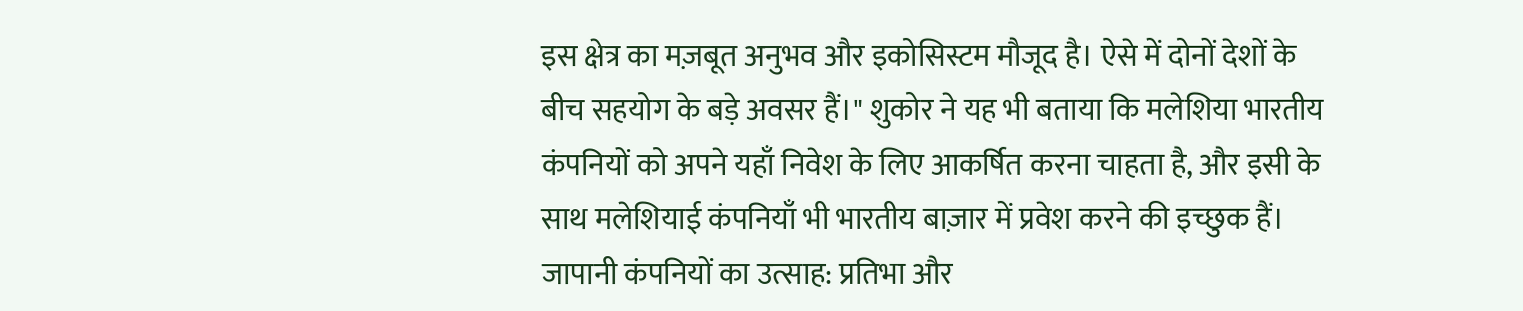इस क्षेत्र का मज़बूत अनुभव और इकोसिस्टम मौजूद है। ऐसे में दोनों देशों के बीच सहयोग के बड़े अवसर हैं।" शुकोर ने यह भी बताया कि मलेशिया भारतीय कंपनियों को अपने यहाँ निवेश के लिए आकर्षित करना चाहता है, और इसी के साथ मलेशियाई कंपनियाँ भी भारतीय बाज़ार में प्रवेश करने की इच्छुक हैं।
जापानी कंपनियों का उत्साह: प्रतिभा और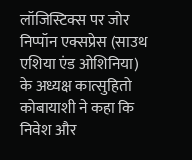लॉजिस्टिक्स पर जोर
निप्पॉन एक्सप्रेस (साउथ एशिया एंड ओशिनिया) के अध्यक्ष कात्सुहितो कोबायाशी ने कहा कि निवेश और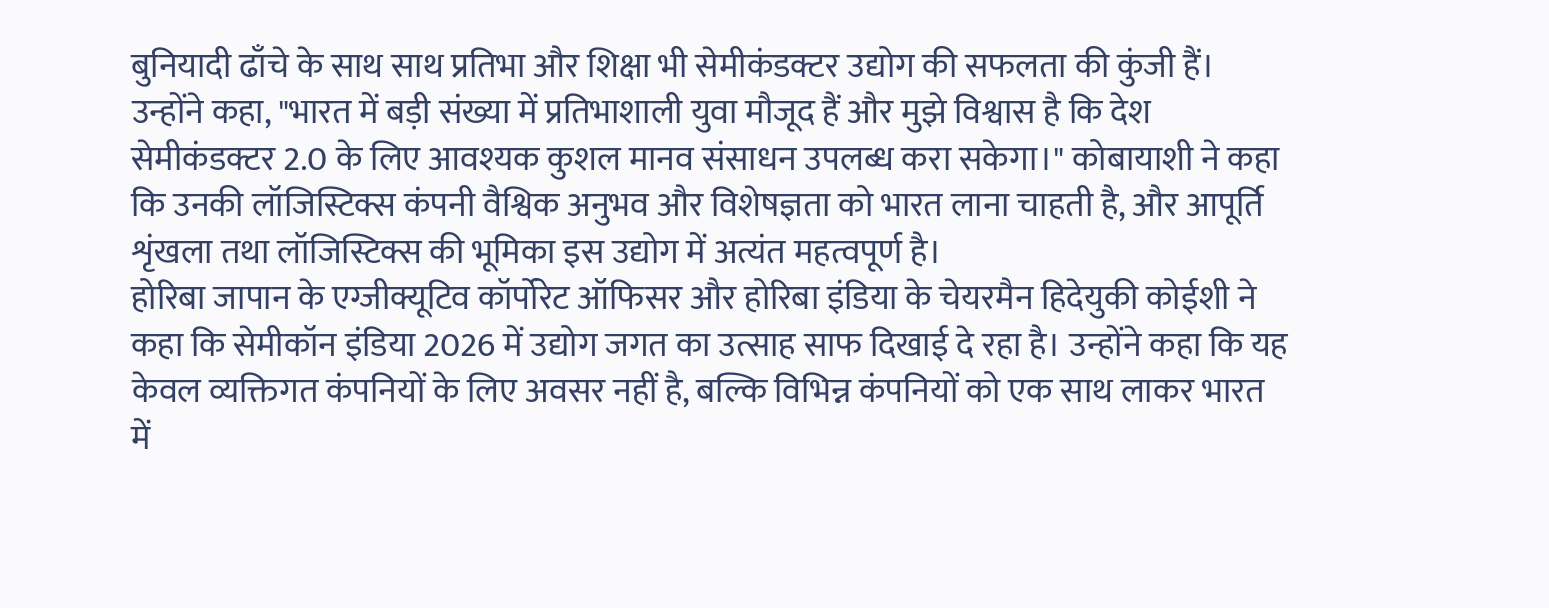बुनियादी ढाँचे के साथ साथ प्रतिभा और शिक्षा भी सेमीकंडक्टर उद्योग की सफलता की कुंजी हैं।
उन्होंने कहा, "भारत में बड़ी संख्या में प्रतिभाशाली युवा मौजूद हैं और मुझे विश्वास है कि देश सेमीकंडक्टर 2.0 के लिए आवश्यक कुशल मानव संसाधन उपलब्ध करा सकेगा।" कोबायाशी ने कहा कि उनकी लॉजिस्टिक्स कंपनी वैश्विक अनुभव और विशेषज्ञता को भारत लाना चाहती है, और आपूर्ति शृंखला तथा लॉजिस्टिक्स की भूमिका इस उद्योग में अत्यंत महत्वपूर्ण है।
होरिबा जापान के एग्जीक्यूटिव कॉर्पोरेट ऑफिसर और होरिबा इंडिया के चेयरमैन हिदेयुकी कोईशी ने कहा कि सेमीकॉन इंडिया 2026 में उद्योग जगत का उत्साह साफ दिखाई दे रहा है। उन्होंने कहा कि यह केवल व्यक्तिगत कंपनियों के लिए अवसर नहीं है, बल्कि विभिन्न कंपनियों को एक साथ लाकर भारत में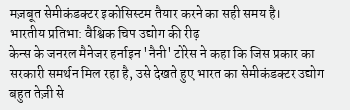मज़बूत सेमीकंडक्टर इकोसिस्टम तैयार करने का सही समय है।
भारतीय प्रतिभा: वैश्विक चिप उद्योग की रीढ़
केन्स के जनरल मैनेजर हर्नाइन 'नैनी' टोरेस ने कहा कि जिस प्रकार का सरकारी समर्थन मिल रहा है, उसे देखते हुए भारत का सेमीकंडक्टर उद्योग बहुत तेज़ी से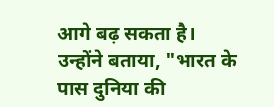आगे बढ़ सकता है। उन्होंने बताया, "भारत के पास दुनिया की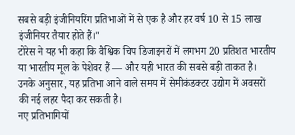सबसे बड़ी इंजीनियरिंग प्रतिभाओं में से एक है और हर वर्ष 10 से 15 लाख इंजीनियर तैयार होते हैं।"
टोरेस ने यह भी कहा कि वैश्विक चिप डिजाइनरों में लगभग 20 प्रतिशत भारतीय या भारतीय मूल के पेशेवर हैं — और यही भारत की सबसे बड़ी ताकत है। उनके अनुसार, यह प्रतिभा आने वाले समय में सेमीकंडक्टर उद्योग में अवसरों की नई लहर पैदा कर सकती है।
नए प्रतिभागियों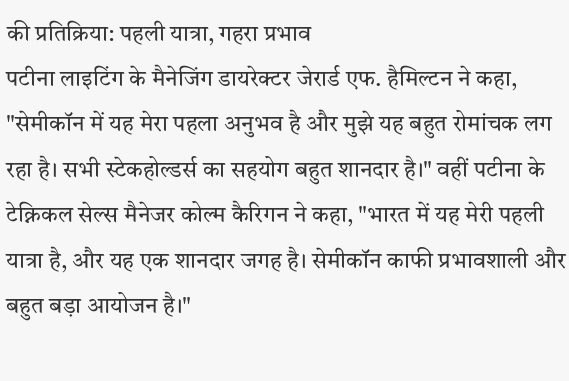की प्रतिक्रिया: पहली यात्रा, गहरा प्रभाव
पटीना लाइटिंग के मैनेजिंग डायरेक्टर जेरार्ड एफ. हैमिल्टन ने कहा, "सेमीकॉन में यह मेरा पहला अनुभव है और मुझे यह बहुत रोमांचक लग रहा है। सभी स्टेकहोल्डर्स का सहयोग बहुत शानदार है।" वहीं पटीना के टेक्निकल सेल्स मैनेजर कोल्म कैरिगन ने कहा, "भारत में यह मेरी पहली यात्रा है, और यह एक शानदार जगह है। सेमीकॉन काफी प्रभावशाली और बहुत बड़ा आयोजन है।"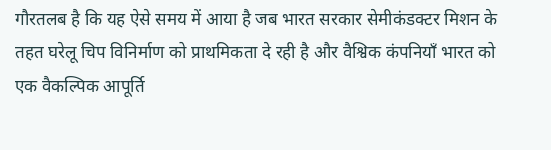गौरतलब है कि यह ऐसे समय में आया है जब भारत सरकार सेमीकंडक्टर मिशन के तहत घरेलू चिप विनिर्माण को प्राथमिकता दे रही है और वैश्विक कंपनियाँ भारत को एक वैकल्पिक आपूर्ति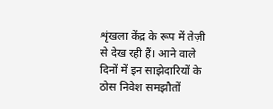शृंखला केंद्र के रूप में तेज़ी से देख रही हैं। आने वाले दिनों में इन साझेदारियों के ठोस निवेश समझौतों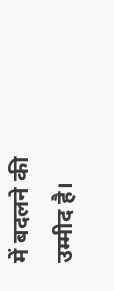में बदलने की उम्मीद है।